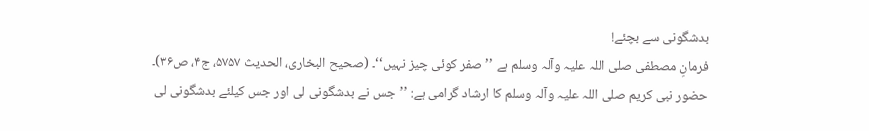بدشگونی سے بچئے!
فرمانِ مصطفی صلی اللہ علیہ وآلہ وسلم ہے ’’صفر کوئی چیز نہیں‘‘۔ (صحیح البخاری، الحدیث ۵۷۵۷، ج۴، ص۳۶)۔
حضور نبی کریم صلی اللہ علیہ وآلہ وسلم کا ارشاد گرامی ہے: ’’جس نے بدشگونی لی اور جس کیلئے بدشگونی لی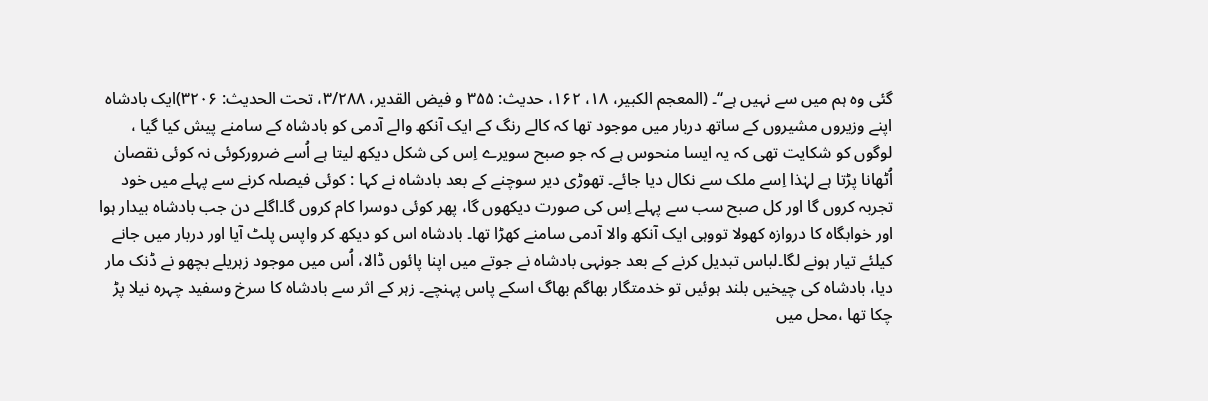گئی وہ ہم میں سے نہیں ہے‘‘۔ (المعجم الکبیر، ۱۸، ۱۶۲، حدیث: ۳۵۵ و فیض القدیر، ۳/۲۸۸، تحت الحدیث: ۳۲۰۶)ایک بادشاہ اپنے وزیروں مشیروں کے ساتھ دربار میں موجود تھا کہ کالے رنگ کے ایک آنکھ والے آدمی کو بادشاہ کے سامنے پیش کیا گیا ، لوگوں کو شکایت تھی کہ یہ ایسا منحوس ہے کہ جو صبح سویرے اِس کی شکل دیکھ لیتا ہے اُسے ضرورکوئی نہ کوئی نقصان اُٹھانا پڑتا ہے لہٰذا اِسے ملک سے نکال دیا جائے۔ تھوڑی دیر سوچنے کے بعد بادشاہ نے کہا : کوئی فیصلہ کرنے سے پہلے میں خود تجربہ کروں گا اور کل صبح سب سے پہلے اِس کی صورت دیکھوں گا، پھر کوئی دوسرا کام کروں گا۔اگلے دن جب بادشاہ بیدار ہوا اور خوابگاہ کا دروازہ کھولا تووہی ایک آنکھ والا آدمی سامنے کھڑا تھا۔ بادشاہ اس کو دیکھ کر واپس پلٹ آیا اور دربار میں جانے کیلئے تیار ہونے لگا۔لباس تبدیل کرنے کے بعد جونہی بادشاہ نے جوتے میں اپنا پائوں ڈالا، اُس میں موجود زہریلے بچھو نے ڈنک مار دیا، بادشاہ کی چیخیں بلند ہوئیں تو خدمتگار بھاگم بھاگ اسکے پاس پہنچے۔ زہر کے اثر سے بادشاہ کا سرخ وسفید چہرہ نیلا پڑ چکا تھا ،محل میں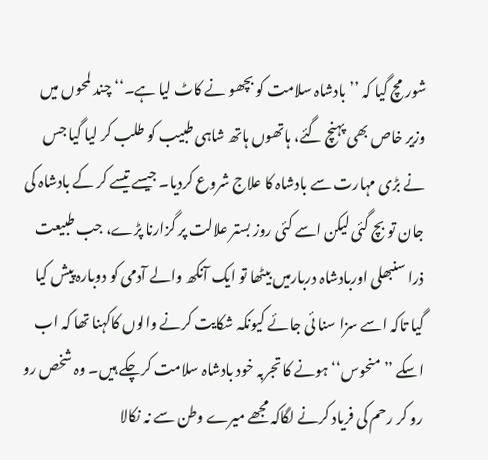شور مچ گیا کہ ’’بادشاہ سلامت کو بچھو نے کاٹ لیا ہے۔‘‘ چند لمحوں میں وزیر خاص بھی پہنچ گئے، ہاتھوں ہاتھ شاہی طبیب کو طلب کر لیا گیا جس نے بڑی مہارت سے بادشاہ کا علاج شروع کردیا۔ جیسے تیسے کر کے بادشاہ کی جان تو بچ گئی لیکن اسے کئی روز بستر علالت پر گزارنا پڑے، جب طبیعت ذرا سنبھلی اوربادشاہ دربارمیں بیٹھا تو ایک آنکھ والے آدمی کو دوبارہ پیش کیا گیا تاکہ اسے سزا سنا ئی جائے کیونکہ شکایت کرنے والوں کاکہنا تھا کہ اب اسکے ’’منحوس‘‘ ہونے کا تجربہ خود بادشاہ سلامت کرچکے ہیں۔ وہ شخص رو رو کر رحم کی فریاد کرنے لگاکہ مجھے میرے وطن سے نہ نکالا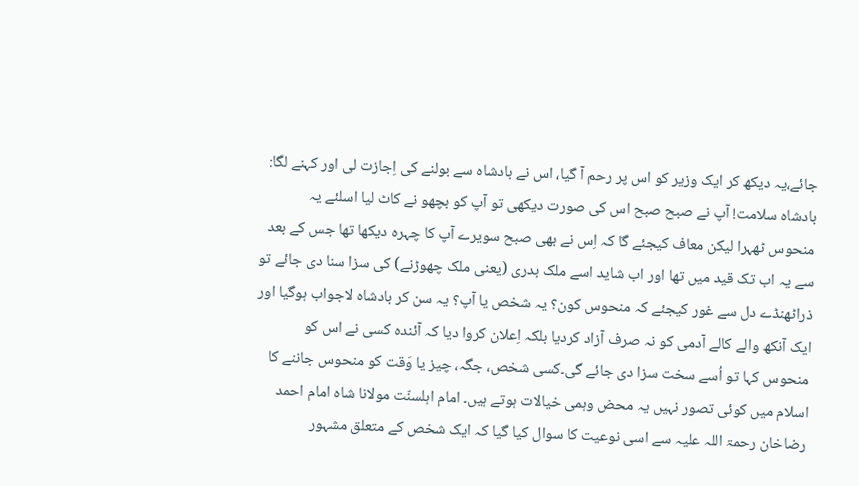جائے،یہ دیکھ کر ایک وزیر کو اس پر رحم آ گیا، اس نے بادشاہ سے بولنے کی اِجازت لی اور کہنے لگا: بادشاہ سلامت! آپ نے صبح صبح اس کی صورت دیکھی تو آپ کو بچھو نے کاٹ لیا اسلئے یہ منحوس ٹھہرا لیکن معاف کیجئے گا کہ اِس نے بھی صبح سویرے آپ کا چہرہ دیکھا تھا جس کے بعد سے یہ اب تک قید میں تھا اور اب شاید اسے ملک بدری (یعنی ملک چھوڑنے) کی سزا سنا دی جائے تو ذراٹھنڈے دل سے غور کیجئے کہ منحوس کون؟ یہ شخص یا آپ؟ یہ سن کر بادشاہ لاجواب ہوگیا اور ایک آنکھ والے کالے آدمی کو نہ صرف آزاد کردیا بلکہ اِعلان کروا دیا کہ آئندہ کسی نے اس کو منحوس کہا تو اُسے سخت سزا دی جائے گی۔کسی شخص، جگہ، چیز یا وَقت کو منحوس جاننے کا اسلام میں کوئی تصور نہیں یہ محض وہمی خیالات ہوتے ہیں۔ امام اہلسنّت مولانا شاہ امام احمد رضاخان رحمۃ اللہ علیہ سے اسی نوعیت کا سوال کیا گیا کہ ایک شخص کے متعلق مشہور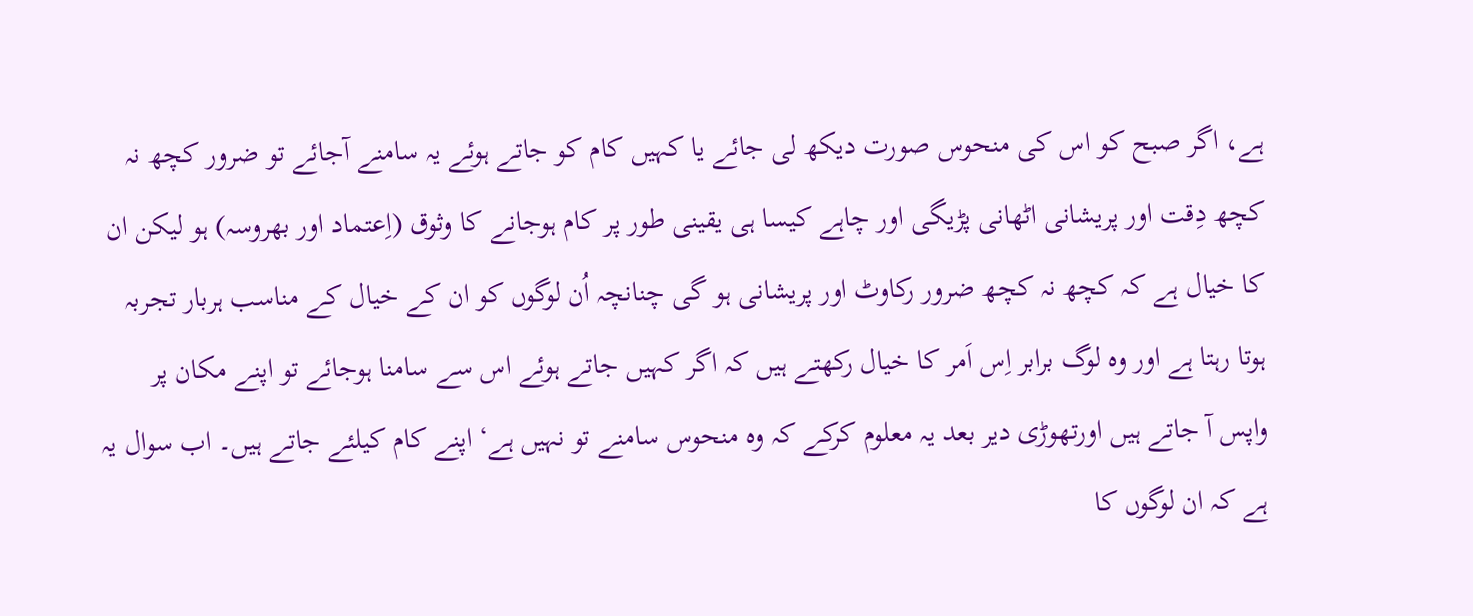ہے، اگر صبح کو اس کی منحوس صورت دیکھ لی جائے یا کہیں کام کو جاتے ہوئے یہ سامنے آجائے تو ضرور کچھ نہ کچھ دِقت اور پریشانی اٹھانی پڑیگی اور چاہے کیسا ہی یقینی طور پر کام ہوجانے کا وثوق (اِعتماد اور بھروسہ) ہو لیکن ان کا خیال ہے کہ کچھ نہ کچھ ضرور رکاوٹ اور پریشانی ہو گی چنانچہ اُن لوگوں کو ان کے خیال کے مناسب ہربار تجربہ ہوتا رہتا ہے اور وہ لوگ برابر اِس اَمر کا خیال رکھتے ہیں کہ اگر کہیں جاتے ہوئے اس سے سامنا ہوجائے تو اپنے مکان پر واپس آ جاتے ہیں اورتھوڑی دیر بعد یہ معلوم کرکے کہ وہ منحوس سامنے تو نہیں ہے‘ اپنے کام کیلئے جاتے ہیں۔ اب سوال یہ ہے کہ ان لوگوں کا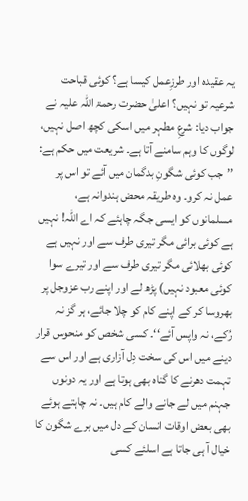یہ عقیدہ اور طرزِعمل کیسا ہے؟ کوئی قباحت شرعیہ تو نہیں؟ اعلیٰ حضرت رحمۃ اللہ علیہ نے جواب دیا: شرعِ مطہر میں اسکی کچھ اصل نہیں، لوگوں کا وہم سامنے آتا ہے۔ شریعت میں حکم ہے: ’’جب کوئی شگونِ بدگمان میں آئے تو اس پر عمل نہ کرو۔ وہ طریقہ محض ہندوانہ ہے، مسلمانوں کو ایسی جگہ چاہئے کہ اے اللہ! نہیں ہے کوئی برائی مگر تیری طرف سے اور نہیں ہے کوئی بھلائی مگر تیری طرف سے اور تیرے سوا کوئی معبود نہیں) پڑھ لے اور اپنے رب عزوجل پر بھروسا کر کے اپنے کام کو چلا جائے، ہر گز نہ رُکے، نہ واپس آئے‘‘۔ کسی شخص کو منحوس قرار دینے میں اس کی سخت دِل آزاری ہے اور اس سے تہمت دھرنے کا گناہ بھی ہوتا ہے اور یہ دونوں جہنم میں لے جانے والے کام ہیں۔ نہ چاہتے ہوئے بھی بعض اوقات انسان کے دل میں برے شگون کا خیال آ ہی جاتا ہے اسلئے کسی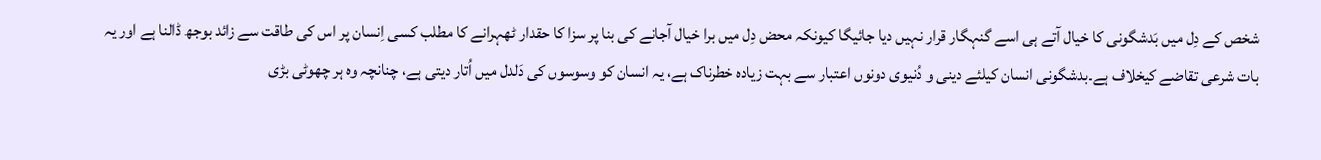شخص کے دِل میں بَدشگونی کا خیال آتے ہی اسے گنہگار قرار نہیں دیا جائیگا کیونکہ محض دِل میں برا خیال آجانے کی بنا پر سزا کا حقدار ٹھہرانے کا مطلب کسی اِنسان پر اس کی طاقت سے زائد بوجھ ڈالنا ہے اور یہ بات شرعی تقاضے کیخلاف ہے۔بدشگونی انسان کیلئے دینی و دُنیوی دونوں اعتبار سے بہت زیادہ خطرناک ہے، یہ انسان کو وسوسوں کی دَلدل میں اُتار دیتی ہے، چنانچہ وہ ہر چھوٹی بڑی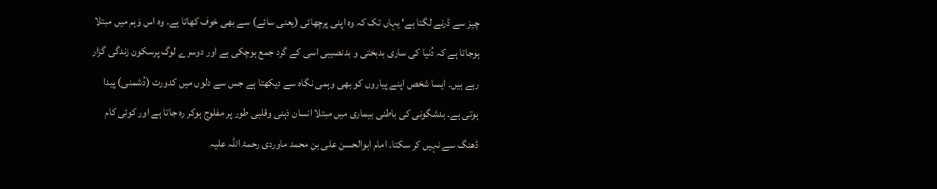چیز سے ڈرنے لگتا ہے‘ یہاں تک کہ وہ اپنی پرچھائی (یعنی سائے) سے بھی خوف کھاتا ہے۔ وہ اس وَہم میں مبتلا ہوجاتا ہے کہ دُنیا کی ساری بدبختی و بدنصیبی اسی کے گرد جمع ہوچکی ہے اور دوسرے لوگ پرسکون زندگی گزار رہے ہیں۔ ایسا شخص اپنے پیاروں کو بھی وہمی نگاہ سے دیکھتا ہے جس سے دلوں میں کدورت (دُشمنی) پیدا ہوتی ہے۔ بدشگونی کی باطنی بیماری میں مبتلا انسان ذہنی وقلبی طور پر مفلوج ہوکر رہ جاتا ہے اور کوئی کام ڈھنگ سے نہیں کر سکتا۔ امام ابوالحسن علی بن محمد ماوردی رحمۃ اللہ علیہ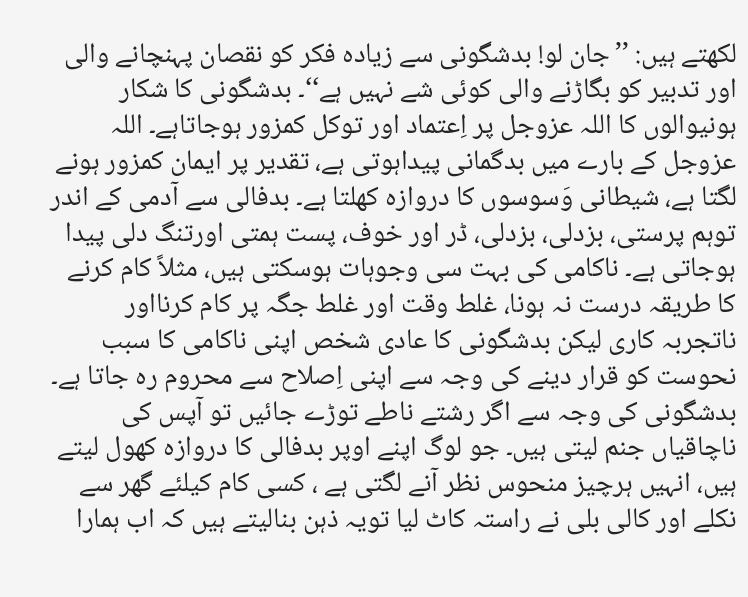لکھتے ہیں: ’’جان لو! بدشگونی سے زیادہ فکر کو نقصان پہنچانے والی اور تدبیر کو بگاڑنے والی کوئی شے نہیں ہے‘‘۔ بدشگونی کا شکار ہونیوالوں کا اللہ عزوجل پر اِعتماد اور توکل کمزور ہوجاتاہے۔ اللہ عزوجل کے بارے میں بدگمانی پیداہوتی ہے، تقدیر پر ایمان کمزور ہونے لگتا ہے، شیطانی وَسوسوں کا دروازہ کھلتا ہے۔ بدفالی سے آدمی کے اندر توہم پرستی، بزدلی، بزدلی، ڈر اور خوف، پست ہمتی اورتنگ دلی پیدا ہوجاتی ہے۔ ناکامی کی بہت سی وجوہات ہوسکتی ہیں، مثلاً کام کرنے کا طریقہ درست نہ ہونا، غلط وقت اور غلط جگہ پر کام کرنااور ناتجربہ کاری لیکن بدشگونی کا عادی شخص اپنی ناکامی کا سبب نحوست کو قرار دینے کی وجہ سے اپنی اِصلاح سے محروم رہ جاتا ہے۔ بدشگونی کی وجہ سے اگر رشتے ناطے توڑے جائیں تو آپس کی ناچاقیاں جنم لیتی ہیں۔ جو لوگ اپنے اوپر بدفالی کا دروازہ کھول لیتے ہیں، انہیں ہرچیز منحوس نظر آنے لگتی ہے ، کسی کام کیلئے گھر سے نکلے اور کالی بلی نے راستہ کاٹ لیا تویہ ذہن بنالیتے ہیں کہ اب ہمارا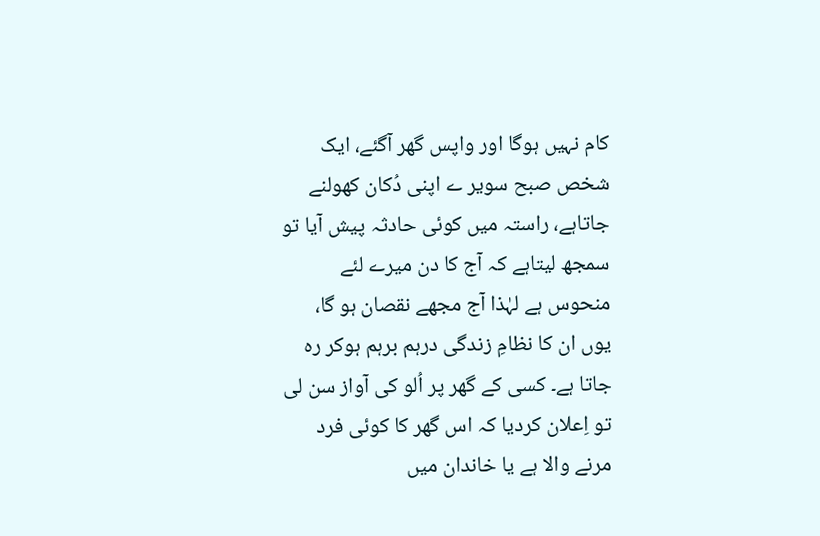کام نہیں ہوگا اور واپس گھر آگئے، ایک شخص صبح سویر ے اپنی دُکان کھولنے جاتاہے، راستہ میں کوئی حادثہ پیش آیا تو سمجھ لیتاہے کہ آج کا دن میرے لئے منحوس ہے لہٰذا آج مجھے نقصان ہو گا، یوں ان کا نظامِ زندگی درہم برہم ہوکر رہ جاتا ہے۔ کسی کے گھر پر اُلو کی آواز سن لی تو اِعلان کردیا کہ اس گھر کا کوئی فرد مرنے والا ہے یا خاندان میں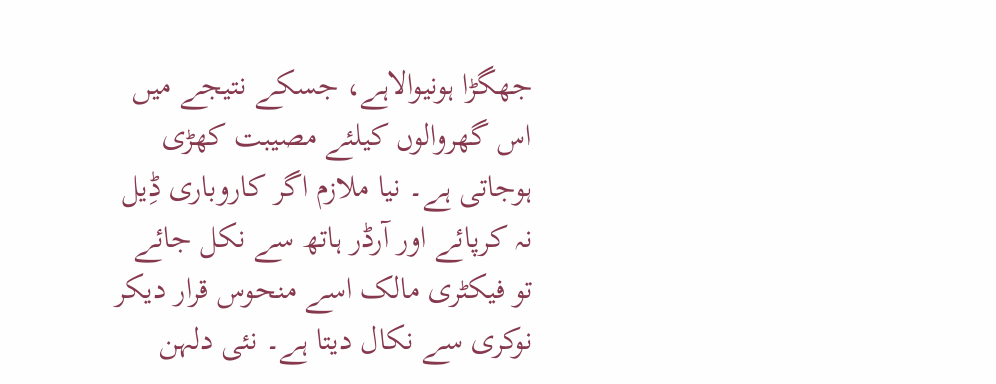جھگڑا ہونیوالاہے، جسکے نتیجے میں اس گھروالوں کیلئے مصیبت کھڑی ہوجاتی ہے۔ نیا ملازم اگر کاروباری ڈِیل نہ کرپائے اور آرڈر ہاتھ سے نکل جائے تو فیکٹری مالک اسے منحوس قرار دیکر نوکری سے نکال دیتا ہے۔ نئی دلہن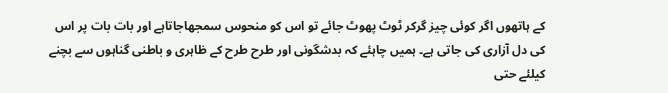کے ہاتھوں اگر کوئی چیز گرکر ٹوٹ پھوٹ جائے تو اس کو منحوس سمجھاجاتاہے اور بات بات پر اس کی دل آزاری کی جاتی ہے۔ ہمیں چاہئے کہ بدشگونی اور طرح طرح کے ظاہری و باطنی گناہوں سے بچنے کیلئے حتی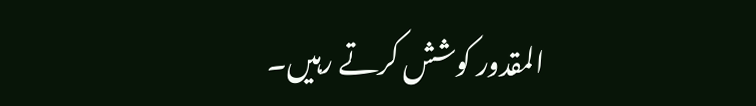المقدور کوشش کرتے رہیں۔